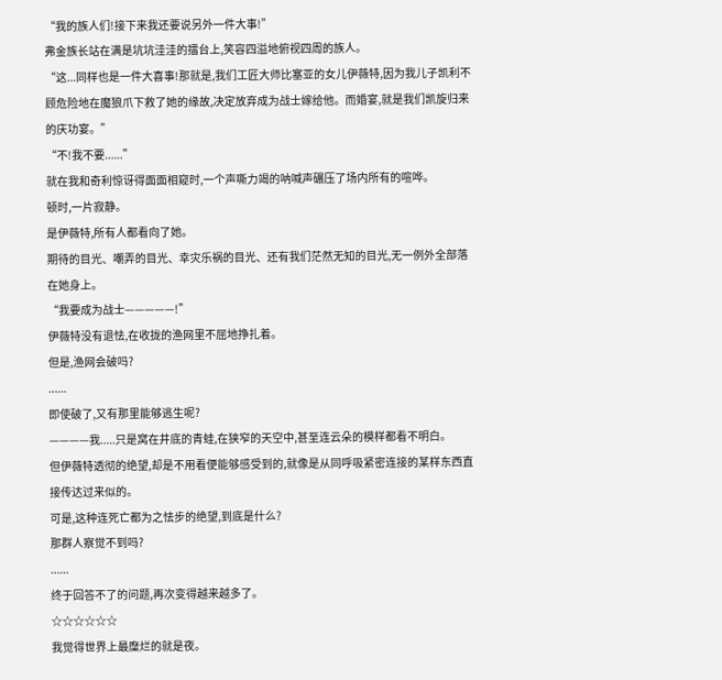“我的族人们!接下来我还要说另外一件大事!”
弗金族长站在满是坑坑洼洼的擂台上,笑容四溢地俯视四周的族人。
“这...同样也是一件大喜事!那就是,我们工匠大师比塞亚的女儿伊薇特,因为我儿子凯利不顾危险地在魔狼爪下救了她的缘故,决定放弃成为战士嫁给他。而婚宴,就是我们凯旋归来的庆功宴。”
“不!我不要......”
就在我和奇利惊讶得面面相窥时,一个声嘶力竭的呐喊声碾压了场内所有的喧哗。
顿时,一片寂静。
是伊薇特,所有人都看向了她。
期待的目光、嘲弄的目光、幸灾乐祸的目光、还有我们茫然无知的目光,无一例外全部落在她身上。
“我要成为战士—————!”
伊薇特没有退怯,在收拢的渔网里不屈地挣扎着。
但是,渔网会破吗?
......
即使破了,又有那里能够逃生呢?
————我.....只是窝在井底的青蛙,在狭窄的天空中,甚至连云朵的模样都看不明白。
但伊薇特透彻的绝望,却是不用看便能够感受到的,就像是从同呼吸紧密连接的某样东西直接传达过来似的。
可是,这种连死亡都为之怯步的绝望,到底是什么?
那群人察觉不到吗?
......
终于回答不了的问题,再次变得越来越多了。
☆☆☆☆☆☆
我觉得世界上最糜烂的就是夜。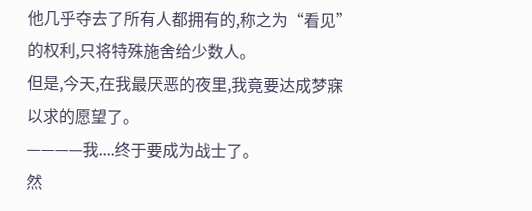他几乎夺去了所有人都拥有的,称之为“看见”的权利,只将特殊施舍给少数人。
但是,今天,在我最厌恶的夜里,我竟要达成梦寐以求的愿望了。
————我....终于要成为战士了。
然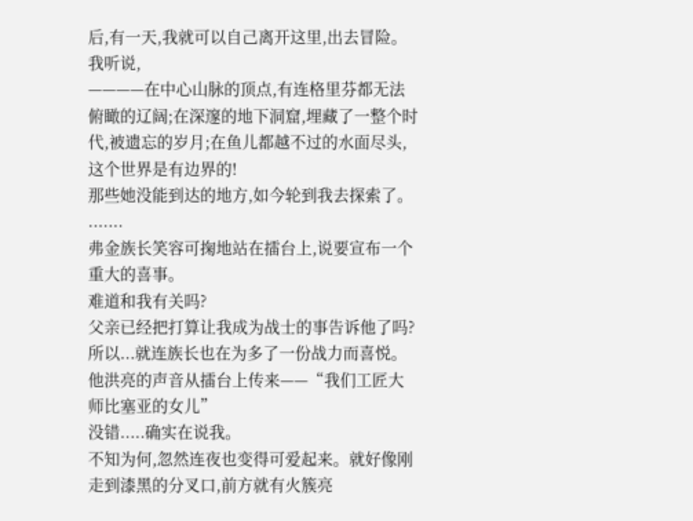后,有一天,我就可以自己离开这里,出去冒险。
我听说,
————在中心山脉的顶点,有连格里芬都无法俯瞰的辽阔;在深邃的地下洞窟,埋藏了一整个时代,被遗忘的岁月;在鱼儿都越不过的水面尽头,这个世界是有边界的!
那些她没能到达的地方,如今轮到我去探索了。
.......
弗金族长笑容可掬地站在擂台上,说要宣布一个重大的喜事。
难道和我有关吗?
父亲已经把打算让我成为战士的事告诉他了吗?
所以...就连族长也在为多了一份战力而喜悦。
他洪亮的声音从擂台上传来——“我们工匠大师比塞亚的女儿”
没错.....确实在说我。
不知为何,忽然连夜也变得可爱起来。就好像刚走到漆黑的分叉口,前方就有火簇亮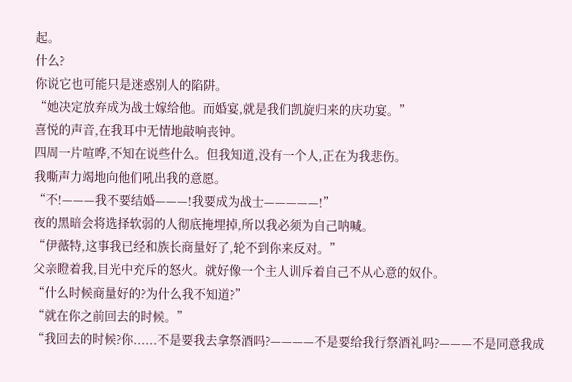起。
什么?
你说它也可能只是迷惑别人的陷阱。
“她决定放弃成为战士嫁给他。而婚宴,就是我们凯旋归来的庆功宴。”
喜悦的声音,在我耳中无情地敲响丧钟。
四周一片喧哗,不知在说些什么。但我知道,没有一个人,正在为我悲伤。
我嘶声力竭地向他们吼出我的意愿。
“不!———我不要结婚———!我要成为战士—————!”
夜的黑暗会将选择软弱的人彻底掩埋掉,所以我必须为自己呐喊。
“伊薇特,这事我已经和族长商量好了,轮不到你来反对。”
父亲瞪着我,目光中充斥的怒火。就好像一个主人训斥着自己不从心意的奴仆。
“什么时候商量好的?为什么我不知道?”
“就在你之前回去的时候。”
“我回去的时候?你......不是要我去拿祭酒吗?————不是要给我行祭酒礼吗?———不是同意我成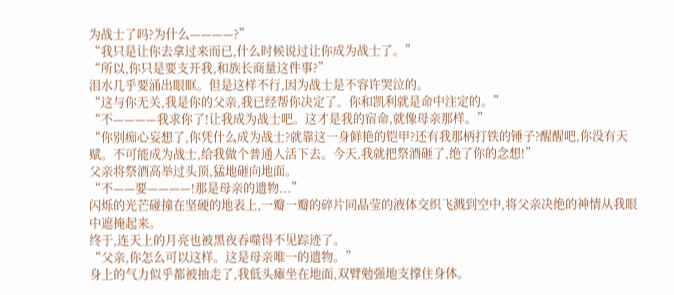为战士了吗?为什么————?”
“我只是让你去拿过来而已,什么时候说过让你成为战士了。”
“所以,你只是要支开我,和族长商量这件事?”
泪水几乎要涌出眼眶。但是这样不行,因为战士是不容许哭泣的。
“这与你无关,我是你的父亲,我已经帮你决定了。你和凯利就是命中注定的。”
“不————我求你了!让我成为战士吧。这才是我的宿命,就像母亲那样。”
“你别痴心妄想了,你凭什么成为战士?就靠这一身鲜艳的铠甲?还有我那柄打铁的锤子?醒醒吧,你没有天赋。不可能成为战士,给我做个普通人活下去。今天,我就把祭酒砸了,绝了你的念想!”
父亲将祭酒高举过头顶,猛地砸向地面。
“不——要————!那是母亲的遗物...”
闪烁的光芒碰撞在坚硬的地表上,一瓣一瓣的碎片同晶莹的液体交织飞溅到空中,将父亲决绝的神情从我眼中遮掩起来。
终于,连天上的月亮也被黑夜吞噬得不见踪迹了。
“父亲,你怎么可以这样。这是母亲唯一的遗物。”
身上的气力似乎都被抽走了,我低头瘫坐在地面,双臂勉强地支撑住身体。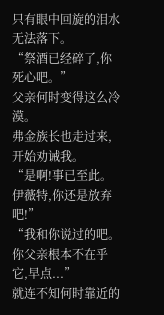只有眼中回旋的泪水无法落下。
“祭酒已经碎了,你死心吧。”
父亲何时变得这么冷漠。
弗金族长也走过来,开始劝诫我。
“是啊!事已至此。伊薇特,你还是放弃吧!”
“我和你说过的吧。你父亲根本不在乎它,早点...”
就连不知何时靠近的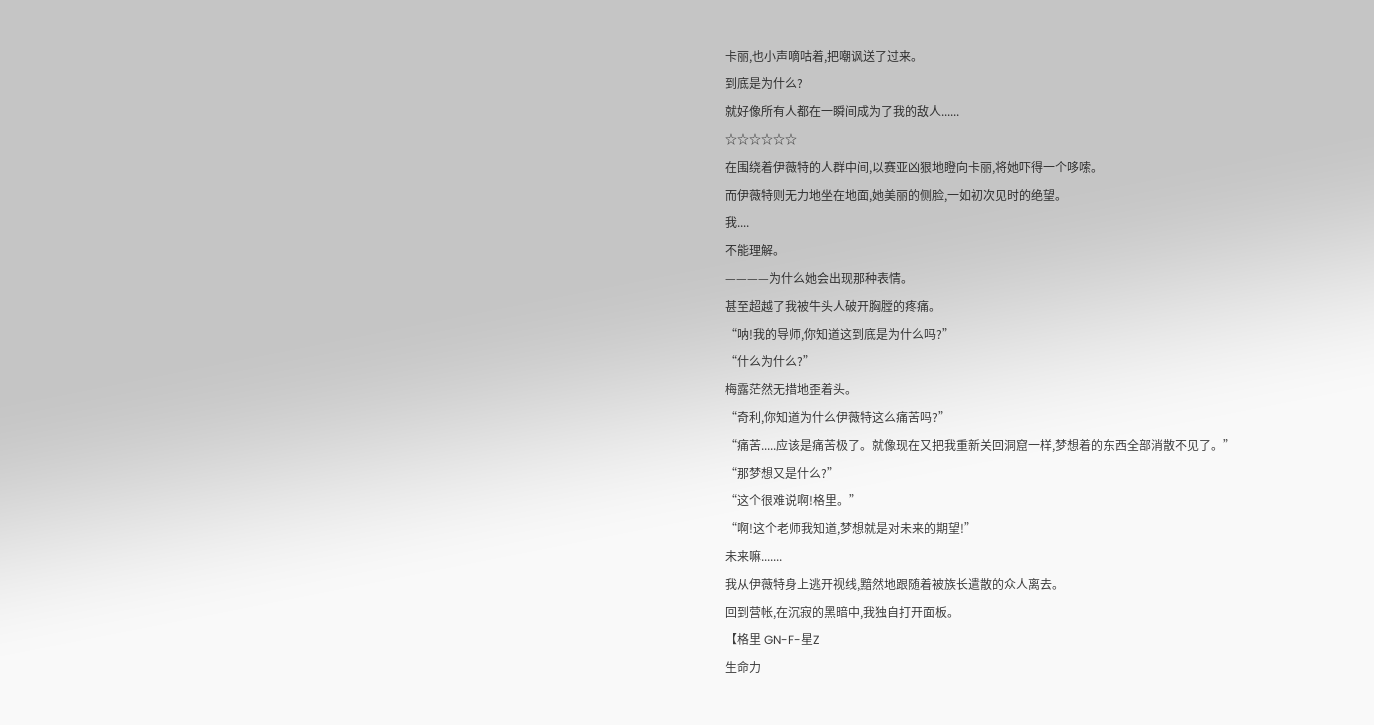卡丽,也小声嘀咕着,把嘲讽送了过来。
到底是为什么?
就好像所有人都在一瞬间成为了我的敌人......
☆☆☆☆☆☆
在围绕着伊薇特的人群中间,以赛亚凶狠地瞪向卡丽,将她吓得一个哆嗦。
而伊薇特则无力地坐在地面,她美丽的侧脸,一如初次见时的绝望。
我....
不能理解。
————为什么她会出现那种表情。
甚至超越了我被牛头人破开胸膛的疼痛。
“呐!我的导师,你知道这到底是为什么吗?”
“什么为什么?”
梅露茫然无措地歪着头。
“奇利,你知道为什么伊薇特这么痛苦吗?”
“痛苦.....应该是痛苦极了。就像现在又把我重新关回洞窟一样,梦想着的东西全部消散不见了。”
“那梦想又是什么?”
“这个很难说啊!格里。”
“啊!这个老师我知道,梦想就是对未来的期望!”
未来嘛.......
我从伊薇特身上逃开视线,黯然地跟随着被族长遣散的众人离去。
回到营帐,在沉寂的黑暗中,我独自打开面板。
【格里 GN-F-星Z
生命力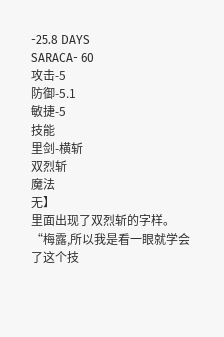-25.8 DAYS
SARACA- 60
攻击-5
防御-5.1
敏捷-5
技能
里剑-横斩
双烈斩
魔法
无】
里面出现了双烈斩的字样。
“梅露,所以我是看一眼就学会了这个技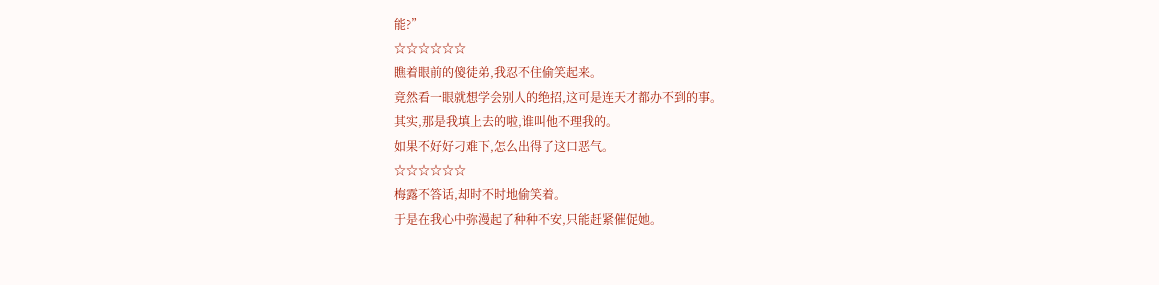能?”
☆☆☆☆☆☆
瞧着眼前的傻徒弟,我忍不住偷笑起来。
竟然看一眼就想学会别人的绝招,这可是连天才都办不到的事。
其实,那是我填上去的啦,谁叫他不理我的。
如果不好好刁难下,怎么出得了这口恶气。
☆☆☆☆☆☆
梅露不答话,却时不时地偷笑着。
于是在我心中弥漫起了种种不安,只能赶紧催促她。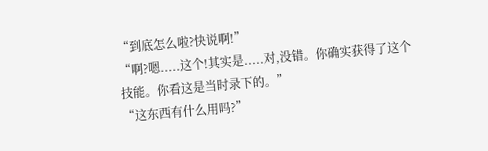“到底怎么啦?快说啊!”
“啊?嗯.....这个!其实是.....对,没错。你确实获得了这个技能。你看这是当时录下的。”
“这东西有什么用吗?”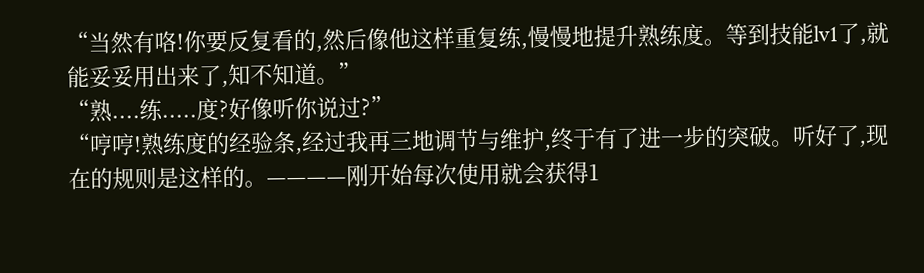“当然有咯!你要反复看的,然后像他这样重复练,慢慢地提升熟练度。等到技能lv1了,就能妥妥用出来了,知不知道。”
“熟....练.....度?好像听你说过?”
“哼哼!熟练度的经验条,经过我再三地调节与维护,终于有了进一步的突破。听好了,现在的规则是这样的。————刚开始每次使用就会获得1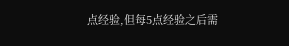点经验,但每5点经验之后需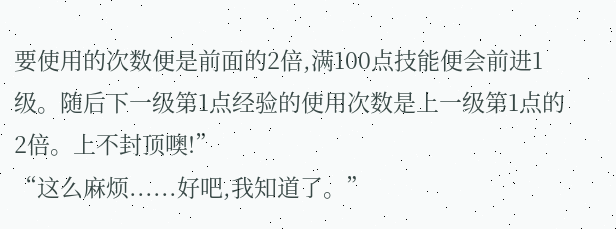要使用的次数便是前面的2倍,满100点技能便会前进1级。随后下一级第1点经验的使用次数是上一级第1点的2倍。上不封顶噢!”
“这么麻烦......好吧,我知道了。”